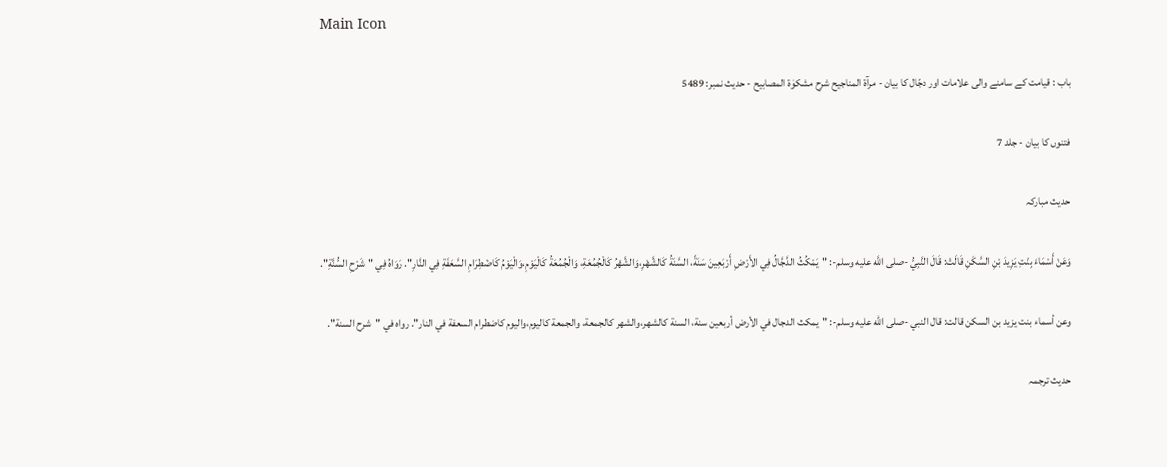Main Icon

باب : قیامت کے سامنے والی علامات اور دجّال کا بیان - مرآۃ المناجیح شرح مشکوٰۃ المصابیح - حدیث نمبر: 5489

فتنوں کا بیان - جلد 7

حدیث مبارکہ

وَعَنْ أَسْمَاءَ بِنْتِ يَزِيدَ بْنِ السَّكَنِ قَالَتْ: قَالَ النَّبِيُّ -صلى اللَّه عليه وسلم-: "يَمْكُثُ الدَّجَّالُ فِي الأَرْضِ أَرْبَعِينَ سَنَةً، السَّنَةُ كَالشَّهْرِ،وَالشَّهْرُ كَالْجُمُعَةِ، وَالْجُمُعَةُ كَالْيَوْمِ،وَالْيَوْمُ كَاضْطِرَامِ السَّعَفَةِ فِي النَّارِ". رَوَاهُ فِي "شَرْحِ السُّنَّةِ".

وعن أسماء بنت يزيد بن السكن قالت: قال النبي -صلى الله عليه وسلم-: "يمكث الدجال في الأرض أربعين سنة، السنة كالشهر،والشهر كالجمعة، والجمعة كاليوم،واليوم كاضطرام السعفة في النار". رواه في "شرح السنة".

حدیث ترجمہ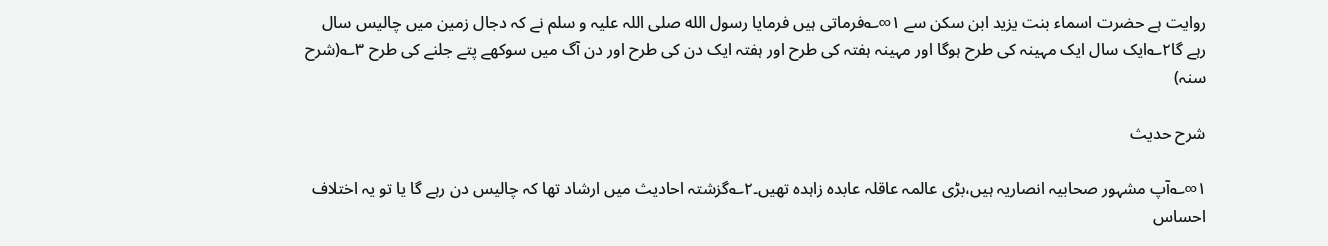روایت ہے حضرت اسماء بنت یزید ابن سکن سے ۱∞؎فرماتی ہیں فرمایا رسول الله صلی اللہ علیہ و سلم نے کہ دجال زمین میں چالیس سال رہے گا۲؎ایک سال ایک مہینہ کی طرح ہوگا اور مہینہ ہفتہ کی طرح اور ہفتہ ایک دن کی طرح اور دن آگ میں سوکھے پتے جلنے کی طرح ۳؎(شرح سنہ)

شرح حدیث

۱∞؎آپ مشہور صحابیہ انصاریہ ہیں،بڑی عالمہ عاقلہ عابدہ زاہدہ تھیں۔۲؎گزشتہ احادیث میں ارشاد تھا کہ چالیس دن رہے گا یا تو یہ اختلاف احساس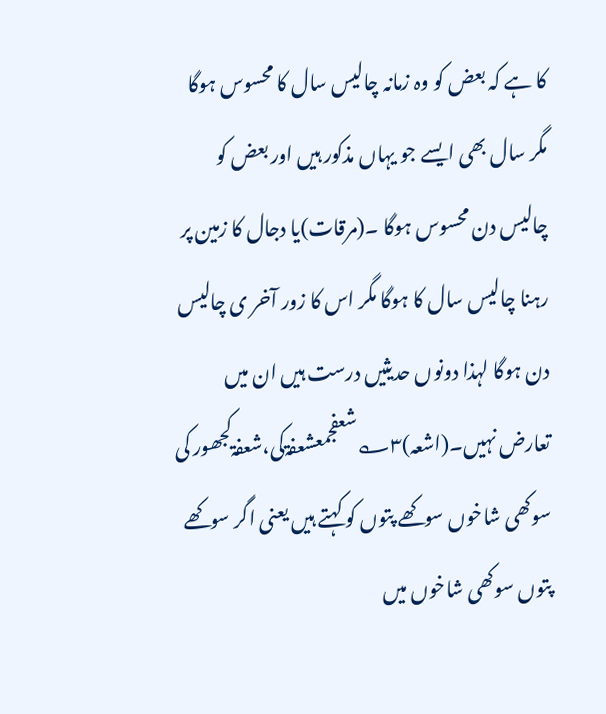کا ہے کہ بعض کو وہ زمانہ چالیس سال کا محسوس ہوگا مگر سال بھی ایسے جو یہاں مذکور ہیں اور بعض کو چالیس دن محسوس ہوگا ۔(مرقات)یا دجال کا زمین پر رہنا چالیس سال کا ہوگا مگر اس کا زور آخر ی چالیس دن ہوگا لہذا دونوں حدیثیں درست ہیں ان میں تعارض نہیں۔(اشعہ)۳؎شعفجمعشعفۃکی،شعفۃکجھور کی سوکھی شاخوں سوکھے پتوں کو کہتے ہیں یعنی اگر سوکھے پتوں سوکھی شاخوں میں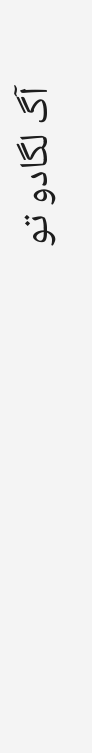آگ لگادو تو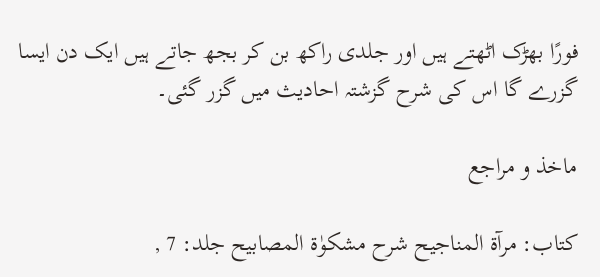فورًا بھڑک اٹھتے ہیں اور جلدی راکھ بن کر بجھ جاتے ہیں ایک دن ایسا گزرے گا اس کی شرح گزشتہ احادیث میں گزر گئی۔

ماخذ و مراجع

کتاب: مرآۃ المناجیح شرح مشکوٰۃ المصابیح جلد: 7 ,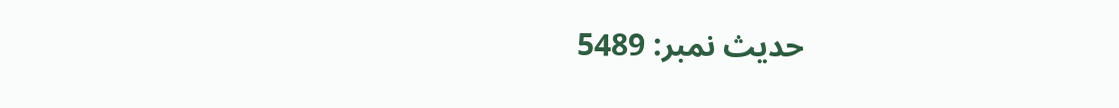حدیث نمبر: 5489